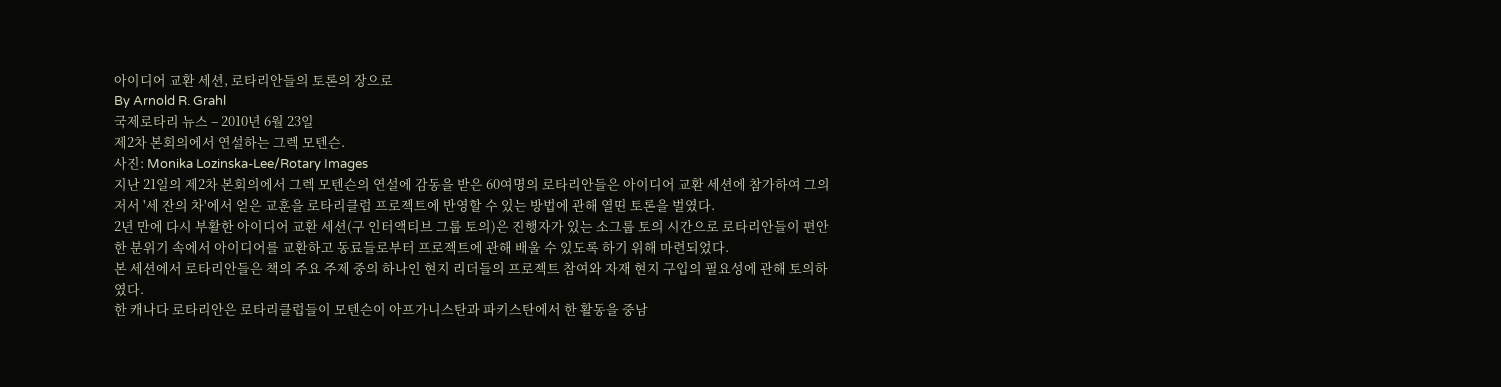아이디어 교환 세션, 로타리안들의 토론의 장으로
By Arnold R. Grahl
국제로타리 뉴스 – 2010년 6월 23일
제2차 본회의에서 연설하는 그렉 모텐슨.
사진: Monika Lozinska-Lee/Rotary Images
지난 21일의 제2차 본회의에서 그렉 모텐슨의 연설에 감동을 받은 60여명의 로타리안들은 아이디어 교환 세션에 참가하여 그의 저서 '세 잔의 차'에서 얻은 교훈을 로타리클럽 프로젝트에 반영할 수 있는 방법에 관해 열띤 토론을 벌였다.
2년 만에 다시 부활한 아이디어 교환 세션(구 인터액티브 그룹 토의)은 진행자가 있는 소그룹 토의 시간으로 로타리안들이 편안한 분위기 속에서 아이디어를 교환하고 동료들로부터 프로젝트에 관해 배울 수 있도록 하기 위해 마련되었다.
본 세션에서 로타리안들은 책의 주요 주제 중의 하나인 현지 리더들의 프로젝트 참여와 자재 현지 구입의 필요성에 관해 토의하였다.
한 캐나다 로타리안은 로타리클럽들이 모텐슨이 아프가니스탄과 파키스탄에서 한 활동을 중남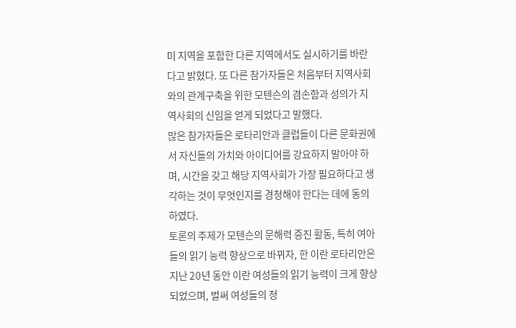미 지역을 포함한 다른 지역에서도 실시하기를 바란다고 밝혔다. 또 다른 참가자들은 처음부터 지역사회와의 관계구축을 위한 모텐슨의 겸손함과 성의가 지역사회의 신임을 얻게 되었다고 말했다.
많은 참가자들은 로타리안과 클럽들이 다른 문화권에서 자신들의 가치와 아이디어를 강요하지 말아야 하며, 시간을 갖고 해당 지역사회가 가장 필요하다고 생각하는 것이 무엇인지를 경청해야 한다는 데에 동의하였다.
토론의 주제가 모텐슨의 문해력 증진 활동, 특히 여아들의 읽기 능력 향상으로 바뀌자, 한 이란 로타리안은 지난 20년 동안 이란 여성들의 읽기 능력이 크게 향상되었으며, 벌써 여성들의 정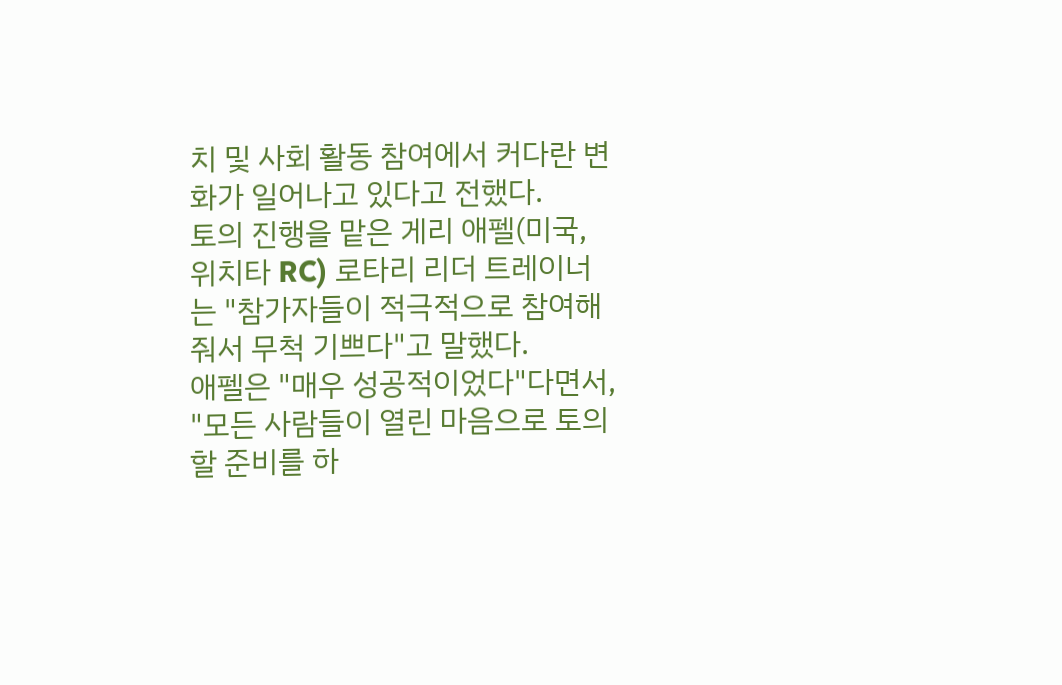치 및 사회 활동 참여에서 커다란 변화가 일어나고 있다고 전했다.
토의 진행을 맡은 게리 애펠(미국, 위치타 RC) 로타리 리더 트레이너는 "참가자들이 적극적으로 참여해줘서 무척 기쁘다"고 말했다.
애펠은 "매우 성공적이었다"다면서, "모든 사람들이 열린 마음으로 토의할 준비를 하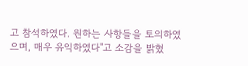고 참석하였다. 원하는 사항들을 토의하였으며, 매우 유익하였다"고 소감을 밝혔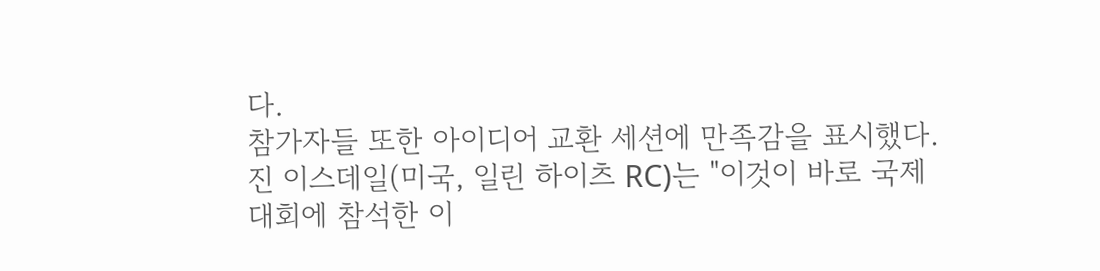다.
참가자들 또한 아이디어 교환 세션에 만족감을 표시했다.
진 이스데일(미국, 일린 하이츠 RC)는 "이것이 바로 국제대회에 참석한 이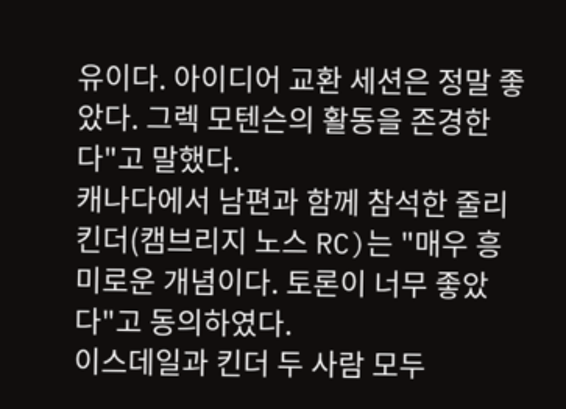유이다. 아이디어 교환 세션은 정말 좋았다. 그렉 모텐슨의 활동을 존경한다"고 말했다.
캐나다에서 남편과 함께 참석한 줄리 킨더(캠브리지 노스 RC)는 "매우 흥미로운 개념이다. 토론이 너무 좋았다"고 동의하였다.
이스데일과 킨더 두 사람 모두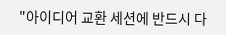"아이디어 교환 세션에 반드시 다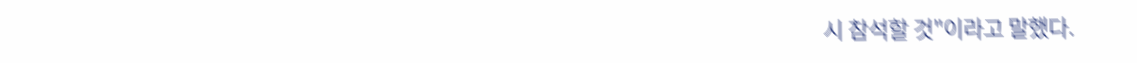시 참석할 것"이라고 말했다.